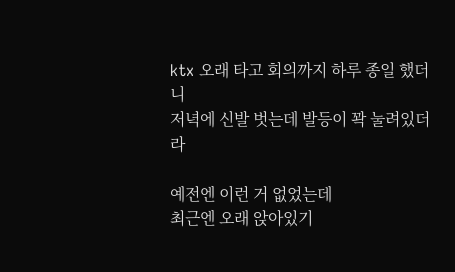ktx 오래 타고 회의까지 하루 종일 했더니
저녁에 신발 벗는데 발등이 꽉 눌려있더라

예전엔 이런 거 없었는데
최근엔 오래 앉아있기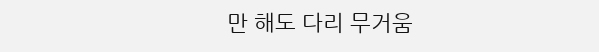만 해도 다리 무거움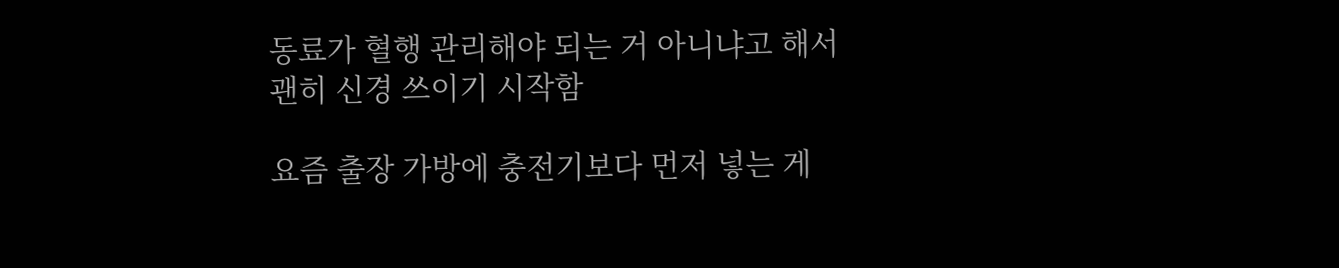동료가 혈행 관리해야 되는 거 아니냐고 해서
괜히 신경 쓰이기 시작함

요즘 출장 가방에 충전기보다 먼저 넣는 게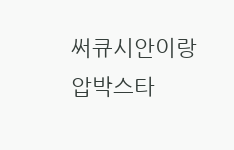써큐시안이랑 압박스타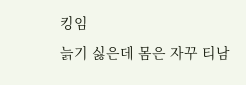킹임
늙기 싫은데 몸은 자꾸 티남